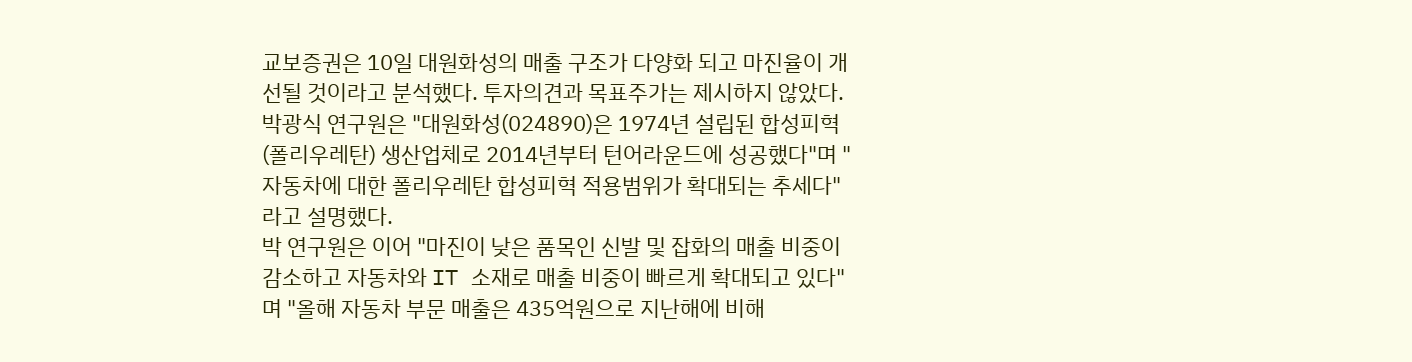교보증권은 10일 대원화성의 매출 구조가 다양화 되고 마진율이 개선될 것이라고 분석했다. 투자의견과 목표주가는 제시하지 않았다.
박광식 연구원은 "대원화성(024890)은 1974년 설립된 합성피혁(폴리우레탄) 생산업체로 2014년부터 턴어라운드에 성공했다"며 "자동차에 대한 폴리우레탄 합성피혁 적용범위가 확대되는 추세다"라고 설명했다.
박 연구원은 이어 "마진이 낮은 품목인 신발 및 잡화의 매출 비중이 감소하고 자동차와 IT 소재로 매출 비중이 빠르게 확대되고 있다"며 "올해 자동차 부문 매출은 435억원으로 지난해에 비해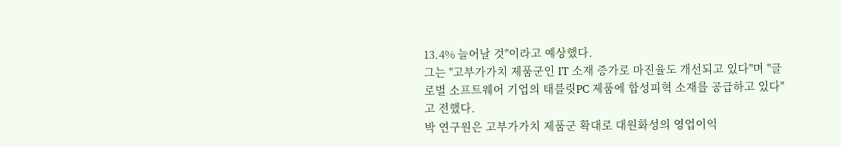13.4% 늘어날 것"이라고 예상했다.
그는 "고부가가치 제품군인 IT 소재 증가로 마진율도 개선되고 있다"며 "글로벌 소프트웨어 기업의 태블릿PC 제품에 합성피혁 소재를 공급하고 있다"고 전했다.
박 연구원은 고부가가치 제품군 확대로 대원화성의 영업이익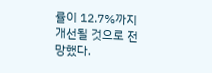률이 12.7%까지 개선될 것으로 전망했다.